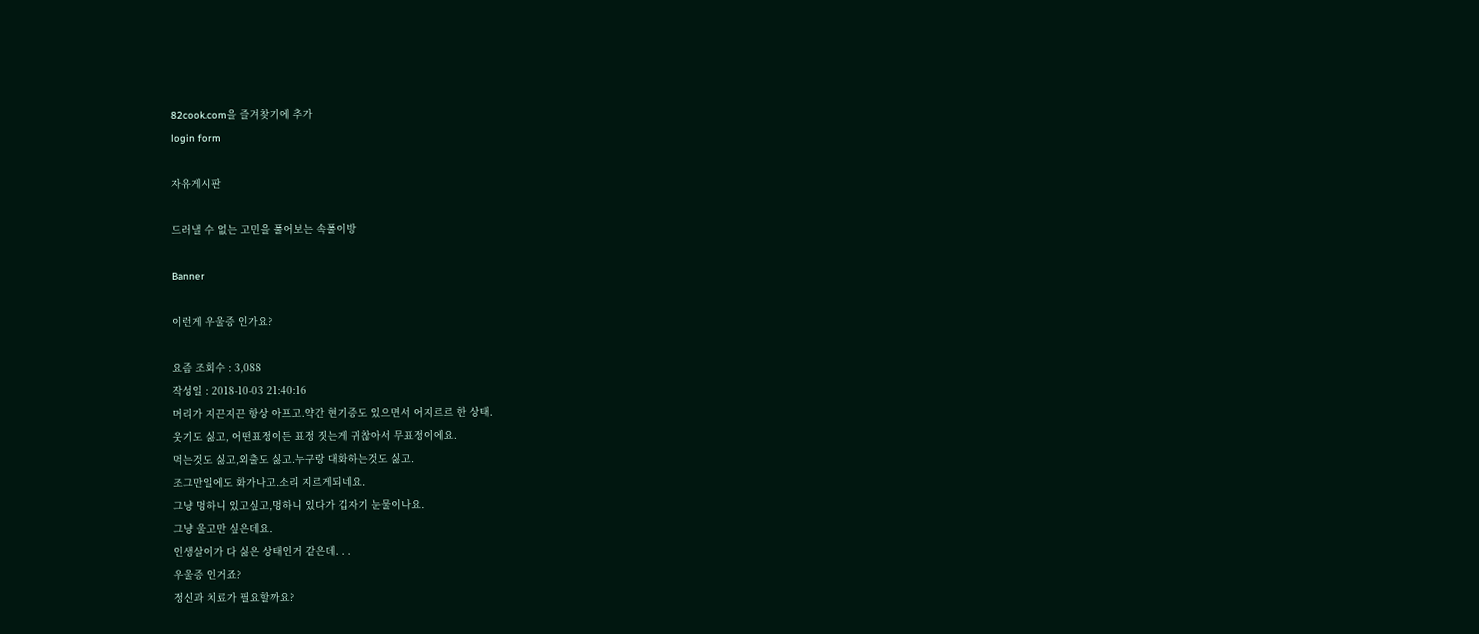82cook.com을 즐겨찾기에 추가
login form

자유게시판

드러낼 수 없는 고민을 풀어보는 속풀이방

Banner

이런게 우울증 인가요?

요즘 조회수 : 3,088
작성일 : 2018-10-03 21:40:16
머리가 지끈지끈 항상 아프고.약간 현기증도 있으면서 어지르르 한 상태.
웃기도 싫고, 어떤표정이든 표정 짓는게 귀찮아서 무표정이에요.
먹는것도 싫고,외출도 싫고.누구랑 대화하는것도 싫고.
조그만일에도 화가나고.소리 지르게되네요.
그냥 멍하니 있고싶고,멍하니 있다가 깁자기 눈물이나요.
그냥 울고만 싶은데요.
인생살이가 다 싫은 상태인거 같은데. . .
우울증 인거죠?
정신과 치료가 필요할까요?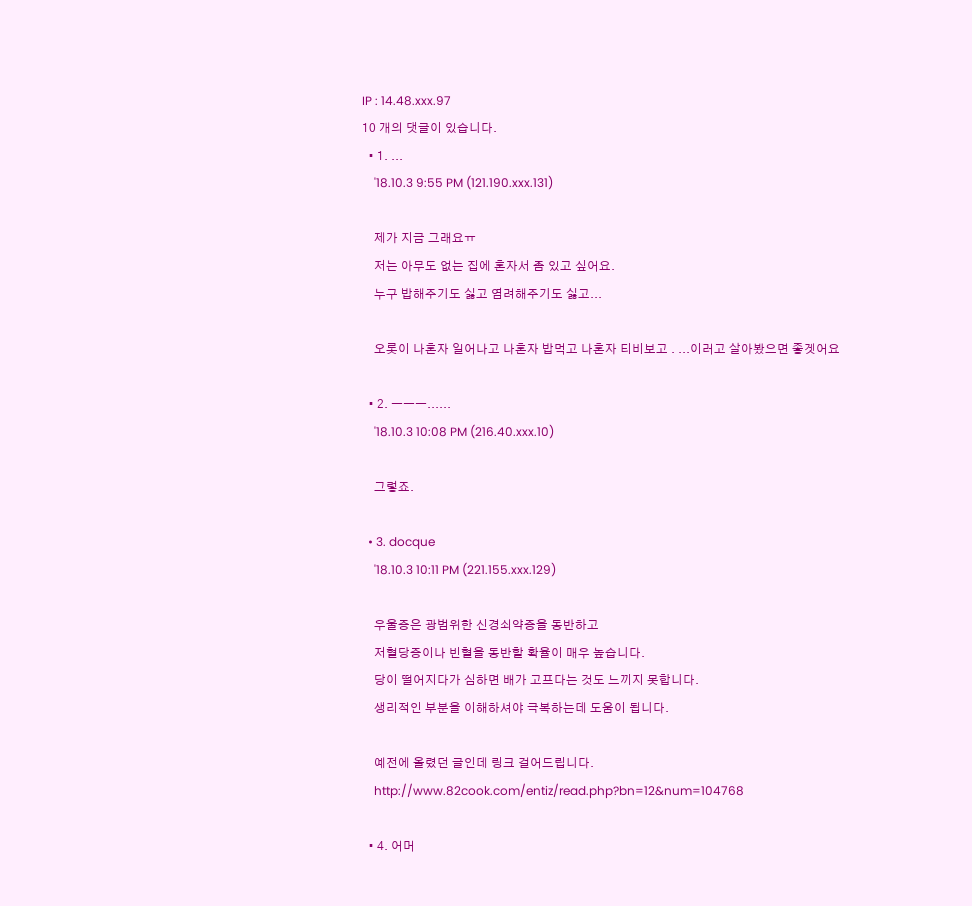IP : 14.48.xxx.97
10 개의 댓글이 있습니다.
  • 1. ...
    '18.10.3 9:55 PM (121.190.xxx.131)

    제가 지금 그래요ㅠ
    저는 아무도 없는 집에 혼자서 좀 있고 싶어요.
    누구 밥해주기도 싫고 염려해주기도 싫고...

    오롯이 나혼자 일어나고 나혼자 밥먹고 나혼자 티비보고 . ...이러고 살아봤으면 좋겟어요

  • 2. ㅡㅡㅡ......
    '18.10.3 10:08 PM (216.40.xxx.10)

    그렇죠.

  • 3. docque
    '18.10.3 10:11 PM (221.155.xxx.129)

    우울증은 광범위한 신경쇠약증을 동반하고
    저혈당증이나 빈혈을 동반할 확율이 매우 높습니다.
    당이 떨어지다가 심하면 배가 고프다는 것도 느끼지 못합니다.
    생리적인 부분을 이해하셔야 극복하는데 도움이 됩니다.

    예전에 올렸던 글인데 링크 걸어드립니다.
    http://www.82cook.com/entiz/read.php?bn=12&num=104768

  • 4. 어머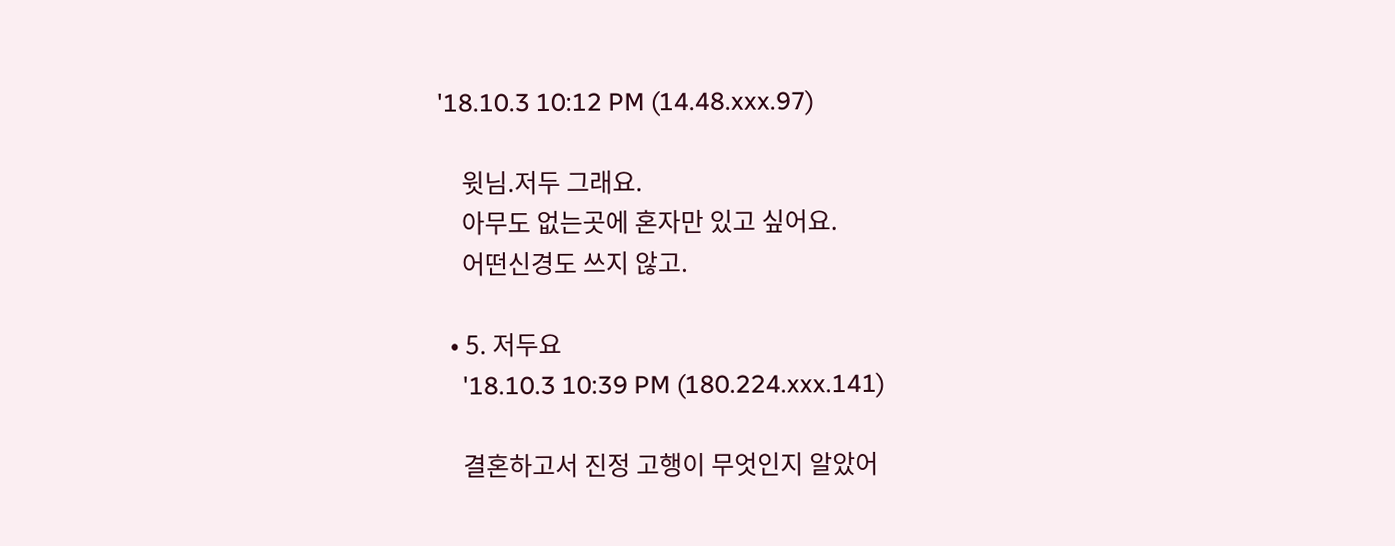'18.10.3 10:12 PM (14.48.xxx.97)

    윗님.저두 그래요.
    아무도 없는곳에 혼자만 있고 싶어요.
    어떤신경도 쓰지 않고.

  • 5. 저두요
    '18.10.3 10:39 PM (180.224.xxx.141)

    결혼하고서 진정 고행이 무엇인지 알았어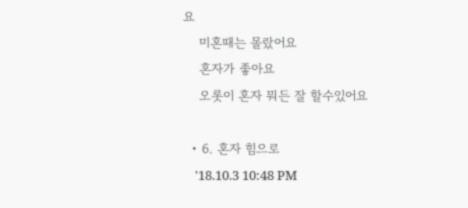요
    미혼때는 몰랐어요
    혼자가 좋아요
    오롯이 혼자 뭐든 잘 할수있어요

  • 6. 혼자 힘으로
    '18.10.3 10:48 PM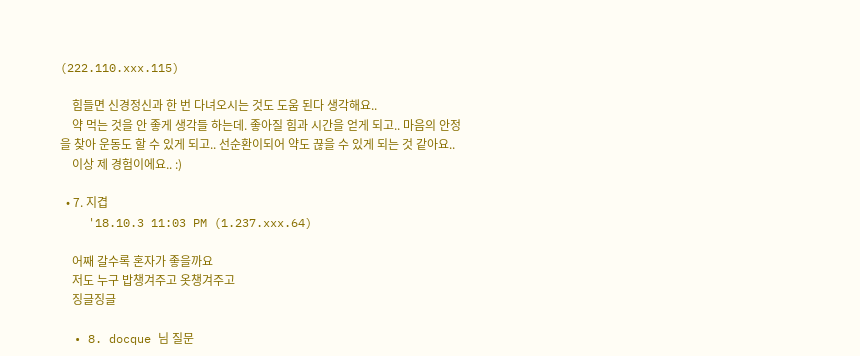(222.110.xxx.115)

    힘들면 신경정신과 한 번 다녀오시는 것도 도움 된다 생각해요..
    약 먹는 것을 안 좋게 생각들 하는데. 좋아질 힘과 시간을 얻게 되고.. 마음의 안정을 찾아 운동도 할 수 있게 되고.. 선순환이되어 약도 끊을 수 있게 되는 것 같아요..
    이상 제 경험이에요.. :)

  • 7. 지겹
    '18.10.3 11:03 PM (1.237.xxx.64)

    어째 갈수록 혼자가 좋을까요
    저도 누구 밥챙겨주고 옷챙겨주고
    징글징글

  • 8. docque 님 질문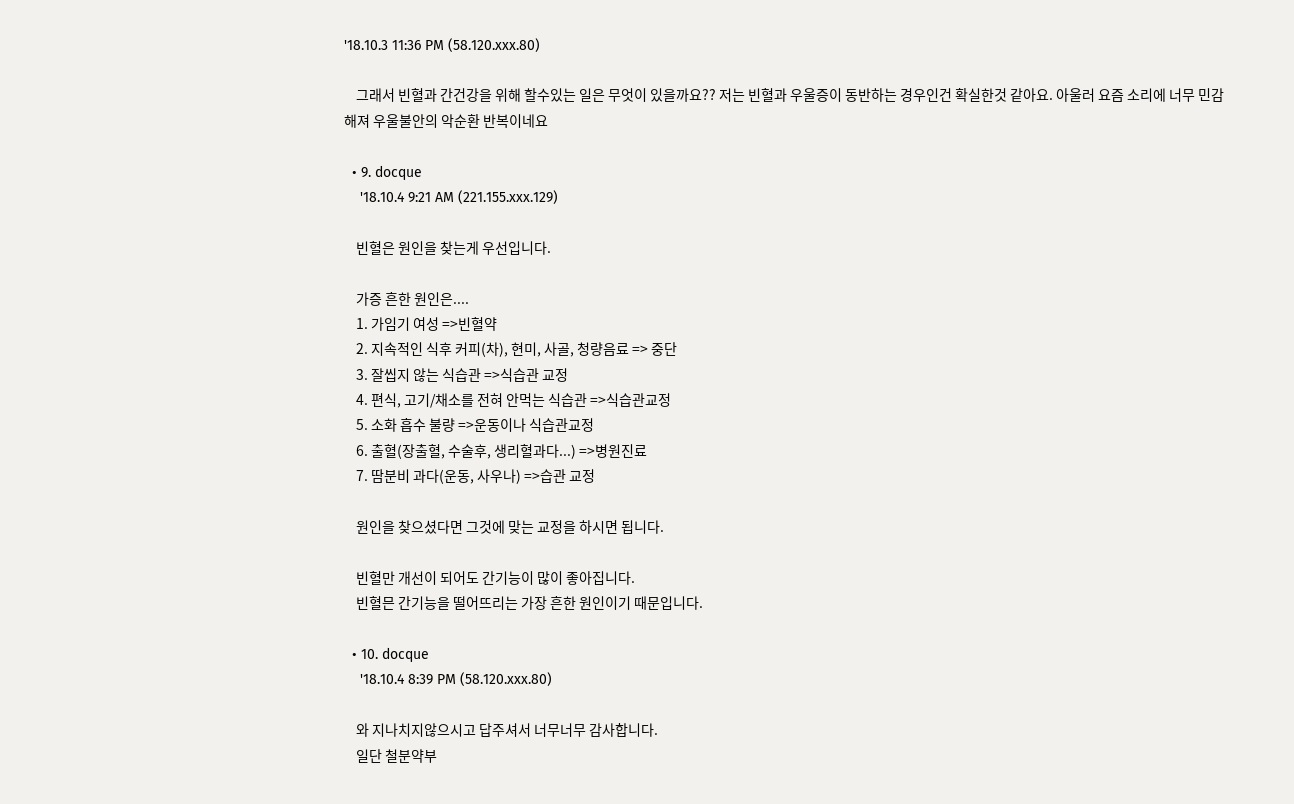'18.10.3 11:36 PM (58.120.xxx.80)

    그래서 빈혈과 간건강을 위해 할수있는 일은 무엇이 있을까요?? 저는 빈혈과 우울증이 동반하는 경우인건 확실한것 같아요. 아울러 요즘 소리에 너무 민감해져 우울불안의 악순환 반복이네요

  • 9. docque
    '18.10.4 9:21 AM (221.155.xxx.129)

    빈혈은 원인을 찾는게 우선입니다.

    가증 흔한 원인은....
    1. 가임기 여성 =>빈혈약
    2. 지속적인 식후 커피(차), 현미, 사골, 청량음료 => 중단
    3. 잘씹지 않는 식습관 =>식습관 교정
    4. 편식, 고기/채소를 전혀 안먹는 식습관 =>식습관교정
    5. 소화 흡수 불량 =>운동이나 식습관교정
    6. 출혈(장출혈, 수술후, 생리혈과다...) =>병원진료
    7. 땀분비 과다(운동, 사우나) =>습관 교정

    원인을 찾으셨다면 그것에 맞는 교정을 하시면 됩니다.

    빈혈만 개선이 되어도 간기능이 많이 좋아집니다.
    빈혈믄 간기능을 떨어뜨리는 가장 흔한 원인이기 때문입니다.

  • 10. docque
    '18.10.4 8:39 PM (58.120.xxx.80)

    와 지나치지않으시고 답주셔서 너무너무 감사합니다.
    일단 철분약부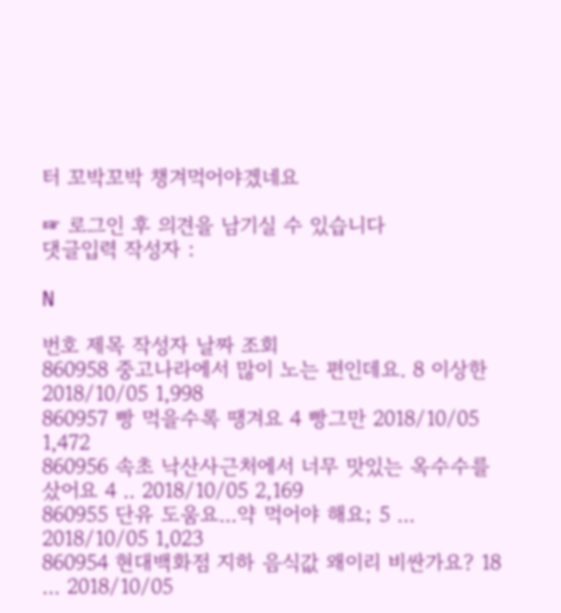터 꼬박꼬박 챙겨먹어야겠네요

☞ 로그인 후 의견을 남기실 수 있습니다
댓글입력 작성자 :

N

번호 제목 작성자 날짜 조회
860958 중고나라에서 많이 노는 편인데요. 8 이상한 2018/10/05 1,998
860957 빵 먹을수록 땡겨요 4 빵그만 2018/10/05 1,472
860956 속초 낙산사근처에서 너무 맛있는 옥수수를 샀어요 4 .. 2018/10/05 2,169
860955 단유 도움요...약 먹어야 해요; 5 ... 2018/10/05 1,023
860954 현대백화점 지하 음식값 왜이리 비싼가요? 18 ... 2018/10/05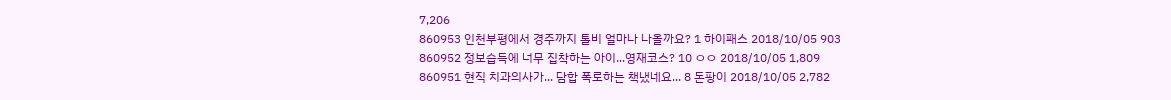7,206
860953 인천부평에서 경주까지 톨비 얼마나 나올까요? 1 하이패스 2018/10/05 903
860952 정보습득에 너무 집착하는 아이...영재코스? 10 ㅇㅇ 2018/10/05 1,809
860951 현직 치과의사가... 담합 폭로하는 책냈네요... 8 돈팡이 2018/10/05 2,782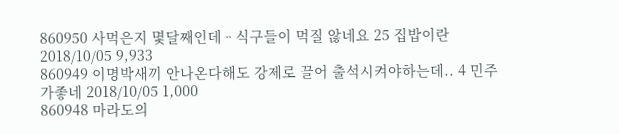860950 사먹은지 몇달째인데ᆢ식구들이 먹질 않네요 25 집밥이란 2018/10/05 9,933
860949 이명박새끼 안나온다해도 강제로 끌어 출석시켜야하는데.. 4 민주가좋네 2018/10/05 1,000
860948 마라도의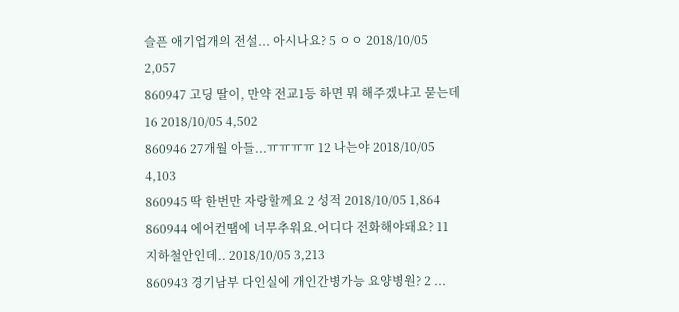슬픈 애기업개의 전설... 아시나요? 5 ㅇㅇ 2018/10/05 2,057
860947 고딩 딸이, 만약 전교1등 하면 뭐 해주겠냐고 묻는데 16 2018/10/05 4,502
860946 27개월 아들...ㅠㅠㅠㅠ 12 나는야 2018/10/05 4,103
860945 딱 한번만 자랑할께요 2 성적 2018/10/05 1,864
860944 에어컨땜에 너무추워요.어디다 전화해야돼요? 11 지하철안인데.. 2018/10/05 3,213
860943 경기남부 다인실에 개인간병가능 요양병원? 2 ...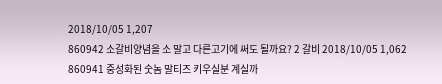2018/10/05 1,207
860942 소갈비양념을 소 말고 다른고기에 써도 될까요? 2 갈비 2018/10/05 1,062
860941 중성화된 숫놈 말티즈 키우실분 계실까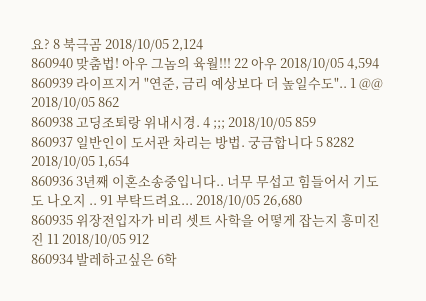요? 8 북극곰 2018/10/05 2,124
860940 맞춤법! 아우 그놈의 육월!!! 22 아우 2018/10/05 4,594
860939 라이프지거 "연준, 금리 예상보다 더 높일수도".. 1 @@ 2018/10/05 862
860938 고딩조퇴랑 위내시경. 4 ;;; 2018/10/05 859
860937 일반인이 도서관 차리는 방법. 궁금합니다 5 8282 2018/10/05 1,654
860936 3년째 이혼소송중입니다.. 너무 무섭고 힘들어서 기도도 나오지 .. 91 부탁드려요... 2018/10/05 26,680
860935 위장전입자가 비리 셋트 사학을 어떻게 잡는지 흥미진진 11 2018/10/05 912
860934 발레하고싶은 6학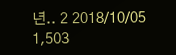년.. 2 2018/10/05 1,503